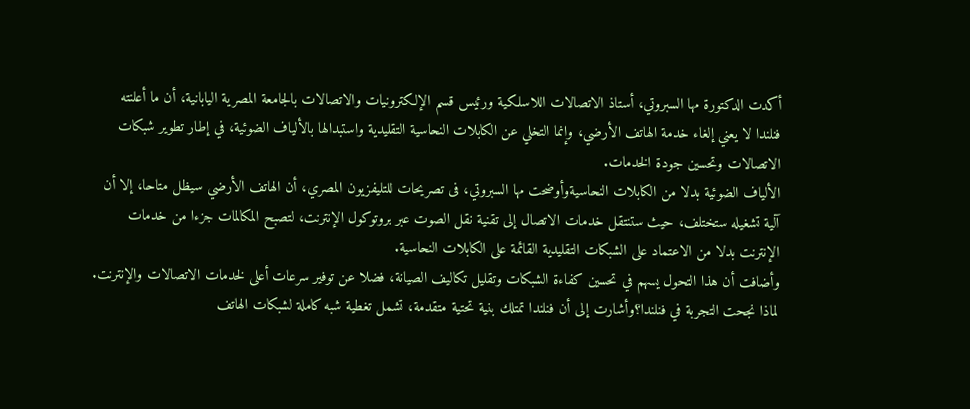أكدت الدكتورة مها السبروتي، أستاذ الاتصالات اللاسلكية ورئيس قسم الإلكترونيات والاتصالات بالجامعة المصرية اليابانية، أن ما أعلنته فنلندا لا يعني إلغاء خدمة الهاتف الأرضي، وإنما التخلي عن الكابلات النحاسية التقليدية واستبدالها بالألياف الضوئية، في إطار تطوير شبكات الاتصالات وتحسين جودة الخدمات.
الألياف الضوئية بدلا من الكابلات النحاسيةوأوضحت مها السبروتي، فى تصريحات للتليفزيون المصري، أن الهاتف الأرضي سيظل متاحا، إلا أن آلية تشغيله ستختلف، حيث ستنتقل خدمات الاتصال إلى تقنية نقل الصوت عبر بروتوكول الإنترنت، لتصبح المكالمات جزءا من خدمات الإنترنت بدلا من الاعتماد على الشبكات التقليدية القائمة على الكابلات النحاسية.
وأضافت أن هذا التحول يسهم في تحسين كفاءة الشبكات وتقليل تكاليف الصيانة، فضلا عن توفير سرعات أعلى لخدمات الاتصالات والإنترنت.
لماذا نجحت التجربة في فنلندا؟وأشارت إلى أن فنلندا تمتلك بنية تحتية متقدمة، تشمل تغطية شبه كاملة لشبكات الهاتف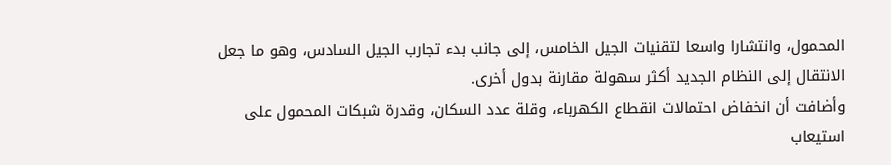المحمول، وانتشارا واسعا لتقنيات الجيل الخامس، إلى جانب بدء تجارب الجيل السادس، وهو ما جعل الانتقال إلى النظام الجديد أكثر سهولة مقارنة بدول أخرى.
وأضافت أن انخفاض احتمالات انقطاع الكهرباء، وقلة عدد السكان، وقدرة شبكات المحمول على استيعاب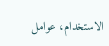الاستخدام، عوامل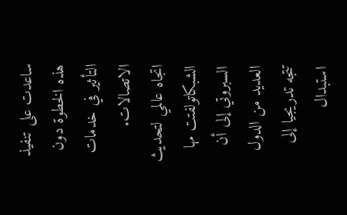ساعدت على تنفيذ هذه الخطوة دون التأثير في خدمات الاتصالات.
اتجاه عالمي لتحديث الشبكاتولفتت مها السبروتي إلى أن العديد من الدول تتجه تدريجيا إلى استبدال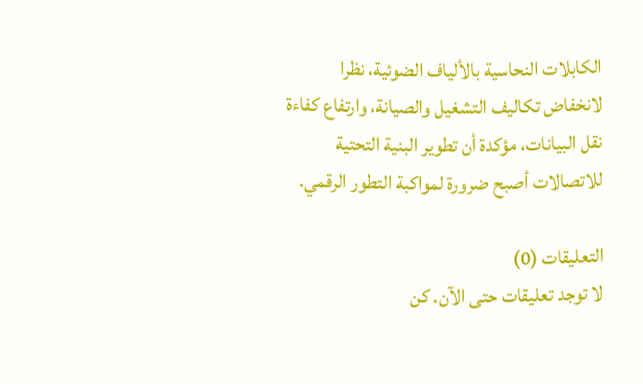الكابلات النحاسية بالألياف الضوئية، نظرا لانخفاض تكاليف التشغيل والصيانة، وارتفاع كفاءة نقل البيانات، مؤكدة أن تطوير البنية التحتية للاتصالات أصبح ضرورة لمواكبة التطور الرقمي.

التعليقات (0)
لا توجد تعليقات حتى الآن. كن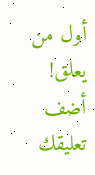أول من يعلق!
أضف تعليقك